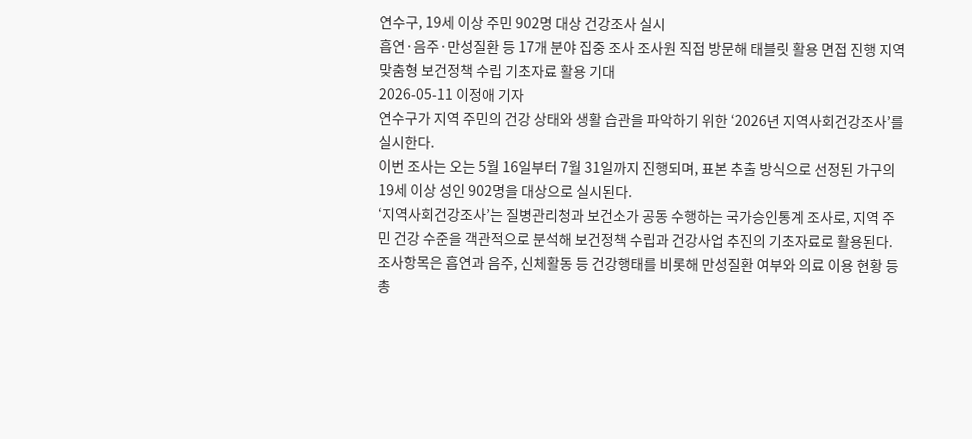연수구, 19세 이상 주민 902명 대상 건강조사 실시
흡연·음주·만성질환 등 17개 분야 집중 조사 조사원 직접 방문해 태블릿 활용 면접 진행 지역 맞춤형 보건정책 수립 기초자료 활용 기대
2026-05-11 이정애 기자
연수구가 지역 주민의 건강 상태와 생활 습관을 파악하기 위한 ‘2026년 지역사회건강조사’를 실시한다.
이번 조사는 오는 5월 16일부터 7월 31일까지 진행되며, 표본 추출 방식으로 선정된 가구의 19세 이상 성인 902명을 대상으로 실시된다.
‘지역사회건강조사’는 질병관리청과 보건소가 공동 수행하는 국가승인통계 조사로, 지역 주민 건강 수준을 객관적으로 분석해 보건정책 수립과 건강사업 추진의 기초자료로 활용된다.
조사항목은 흡연과 음주, 신체활동 등 건강행태를 비롯해 만성질환 여부와 의료 이용 현황 등 총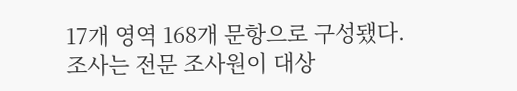17개 영역 168개 문항으로 구성됐다.
조사는 전문 조사원이 대상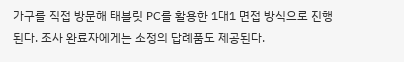가구를 직접 방문해 태블릿 PC를 활용한 1대1 면접 방식으로 진행된다. 조사 완료자에게는 소정의 답례품도 제공된다.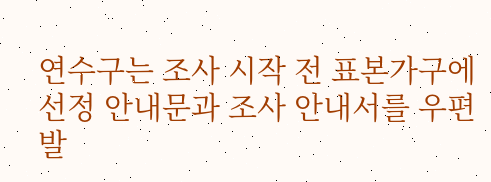연수구는 조사 시작 전 표본가구에 선정 안내문과 조사 안내서를 우편 발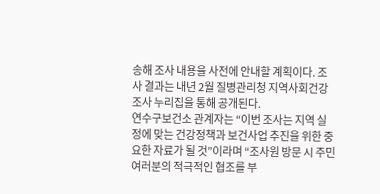송해 조사 내용을 사전에 안내할 계획이다. 조사 결과는 내년 2월 질병관리청 지역사회건강조사 누리집을 통해 공개된다.
연수구보건소 관계자는 “이번 조사는 지역 실정에 맞는 건강정책과 보건사업 추진을 위한 중요한 자료가 될 것”이라며 “조사원 방문 시 주민 여러분의 적극적인 협조를 부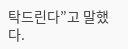탁드린다”고 말했다.